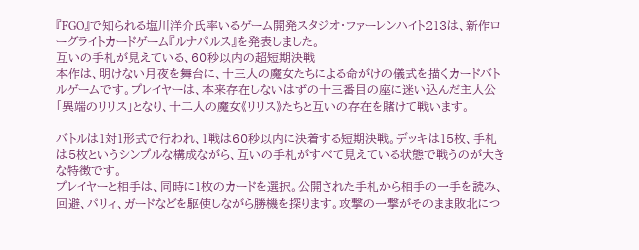『FGO』で知られる塩川洋介氏率いるゲーム開発スタジオ・ファーレンハイト213は、新作ローグライトカードゲーム『ルナパルス』を発表しました。
互いの手札が見えている、60秒以内の超短期決戦
本作は、明けない月夜を舞台に、十三人の魔女たちによる命がけの儀式を描くカードバトルゲームです。プレイヤーは、本来存在しないはずの十三番目の座に迷い込んだ主人公「異端のリリス」となり、十二人の魔女《リリス》たちと互いの存在を賭けて戦います。

バトルは1対1形式で行われ、1戦は60秒以内に決着する短期決戦。デッキは15枚、手札は5枚というシンプルな構成ながら、互いの手札がすべて見えている状態で戦うのが大きな特徴です。
プレイヤーと相手は、同時に1枚のカードを選択。公開された手札から相手の一手を読み、回避、パリィ、ガードなどを駆使しながら勝機を探ります。攻撃の一撃がそのまま敗北につ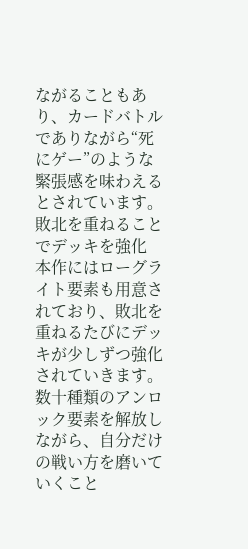ながることもあり、カードバトルでありながら“死にゲー”のような緊張感を味わえるとされています。
敗北を重ねることでデッキを強化
本作にはローグライト要素も用意されており、敗北を重ねるたびにデッキが少しずつ強化されていきます。数十種類のアンロック要素を解放しながら、自分だけの戦い方を磨いていくこと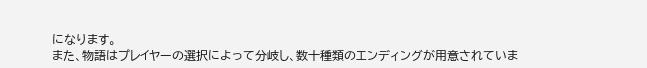になります。
また、物語はプレイヤーの選択によって分岐し、数十種類のエンディングが用意されていま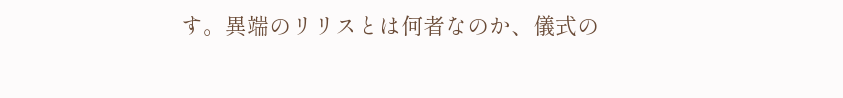す。異端のリリスとは何者なのか、儀式の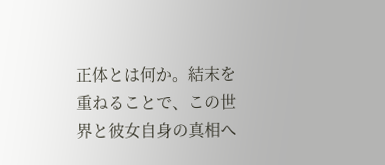正体とは何か。結末を重ねることで、この世界と彼女自身の真相へ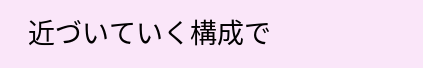近づいていく構成で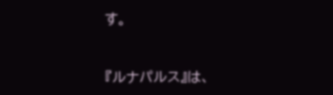す。


『ルナパルス』は、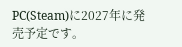PC(Steam)に2027年に発売予定です。